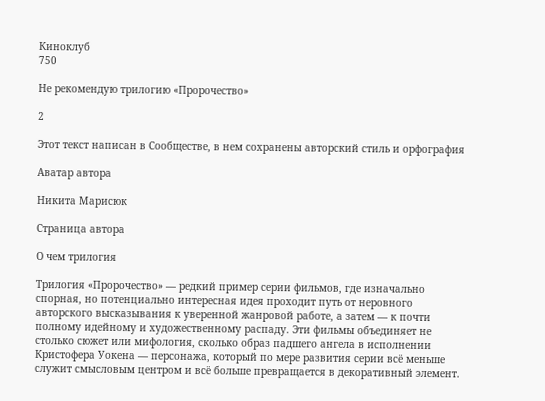Киноклуб
750

Не рекомендую трилогию «Пророчество»

2

Этот текст написан в Сообществе, в нем сохранены авторский стиль и орфография

Аватар автора

Никита Марисюк

Страница автора

О чем трилогия

Трилогия «Пророчество» — редкий пример серии фильмов, где изначально спорная, но потенциально интересная идея проходит путь от неровного авторского высказывания к уверенной жанровой работе, а затем — к почти полному идейному и художественному распаду. Эти фильмы объединяет не столько сюжет или мифология, сколько образ падшего ангела в исполнении Кристофера Уокена — персонажа, который по мере развития серии всё меньше служит смысловым центром и всё больше превращается в декоративный элемент.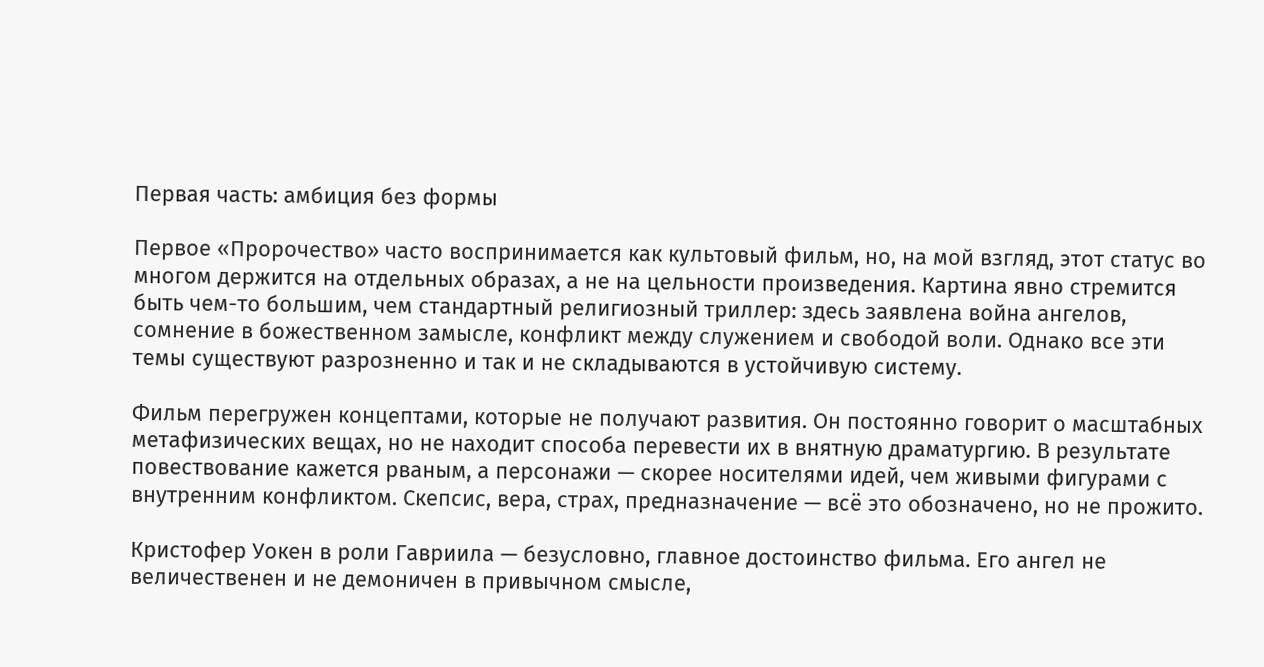Первая часть: амбиция без формы

Первое «Пророчество» часто воспринимается как культовый фильм, но, на мой взгляд, этот статус во многом держится на отдельных образах, а не на цельности произведения. Картина явно стремится быть чем-то большим, чем стандартный религиозный триллер: здесь заявлена война ангелов, сомнение в божественном замысле, конфликт между служением и свободой воли. Однако все эти темы существуют разрозненно и так и не складываются в устойчивую систему.

Фильм перегружен концептами, которые не получают развития. Он постоянно говорит о масштабных метафизических вещах, но не находит способа перевести их в внятную драматургию. В результате повествование кажется рваным, а персонажи — скорее носителями идей, чем живыми фигурами с внутренним конфликтом. Скепсис, вера, страх, предназначение — всё это обозначено, но не прожито.

Кристофер Уокен в роли Гавриила — безусловно, главное достоинство фильма. Его ангел не величественен и не демоничен в привычном смысле,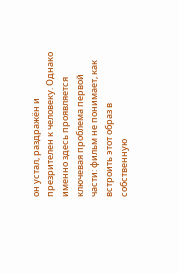он устал, раздражён и презрителен к человеку. Однако именно здесь проявляется ключевая проблема первой части: фильм не понимает, как встроить этот образ в собственную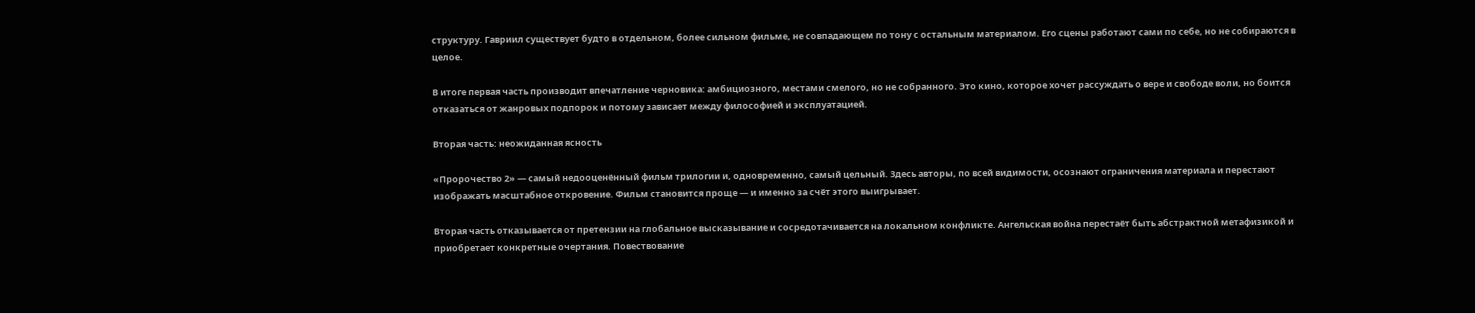структуру. Гавриил существует будто в отдельном, более сильном фильме, не совпадающем по тону с остальным материалом. Его сцены работают сами по себе, но не собираются в целое.

В итоге первая часть производит впечатление черновика: амбициозного, местами смелого, но не собранного. Это кино, которое хочет рассуждать о вере и свободе воли, но боится отказаться от жанровых подпорок и потому зависает между философией и эксплуатацией.

Вторая часть: неожиданная ясность

«Пророчество 2» — самый недооценённый фильм трилогии и, одновременно, самый цельный. Здесь авторы, по всей видимости, осознают ограничения материала и перестают изображать масштабное откровение. Фильм становится проще — и именно за счёт этого выигрывает.

Вторая часть отказывается от претензии на глобальное высказывание и сосредотачивается на локальном конфликте. Ангельская война перестаёт быть абстрактной метафизикой и приобретает конкретные очертания. Повествование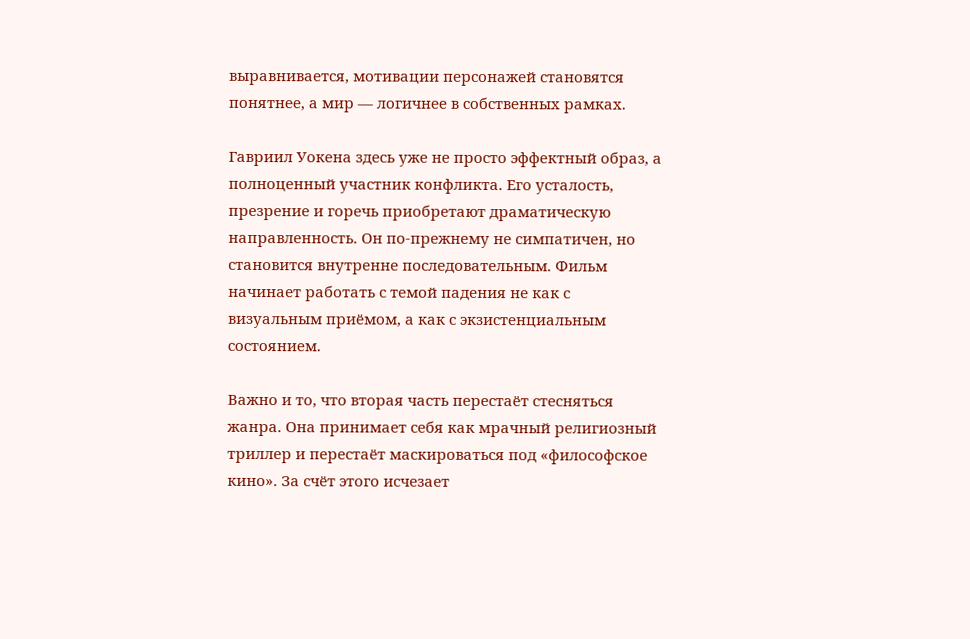выравнивается, мотивации персонажей становятся понятнее, а мир — логичнее в собственных рамках.

Гавриил Уокена здесь уже не просто эффектный образ, а полноценный участник конфликта. Его усталость, презрение и горечь приобретают драматическую направленность. Он по-прежнему не симпатичен, но становится внутренне последовательным. Фильм начинает работать с темой падения не как с визуальным приёмом, а как с экзистенциальным состоянием.

Важно и то, что вторая часть перестаёт стесняться жанра. Она принимает себя как мрачный религиозный триллер и перестаёт маскироваться под «философское кино». За счёт этого исчезает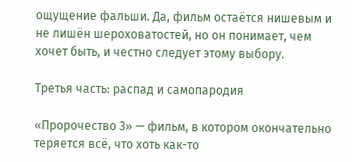ощущение фальши. Да, фильм остаётся нишевым и не лишён шероховатостей, но он понимает, чем хочет быть, и честно следует этому выбору.

Третья часть: распад и самопародия

«Пророчество 3» — фильм, в котором окончательно теряется всё, что хоть как-то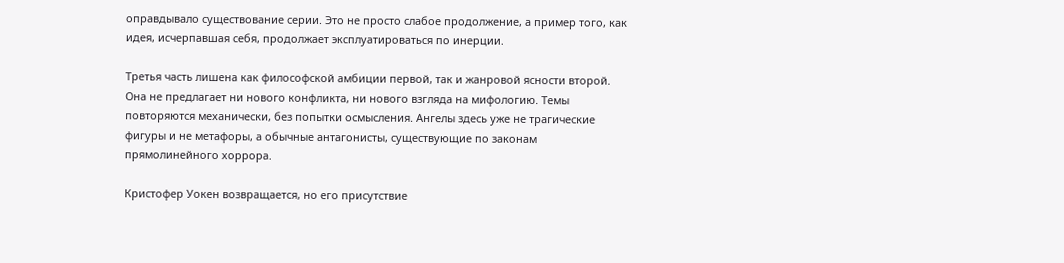оправдывало существование серии. Это не просто слабое продолжение, а пример того, как идея, исчерпавшая себя, продолжает эксплуатироваться по инерции.

Третья часть лишена как философской амбиции первой, так и жанровой ясности второй. Она не предлагает ни нового конфликта, ни нового взгляда на мифологию. Темы повторяются механически, без попытки осмысления. Ангелы здесь уже не трагические фигуры и не метафоры, а обычные антагонисты, существующие по законам прямолинейного хоррора.

Кристофер Уокен возвращается, но его присутствие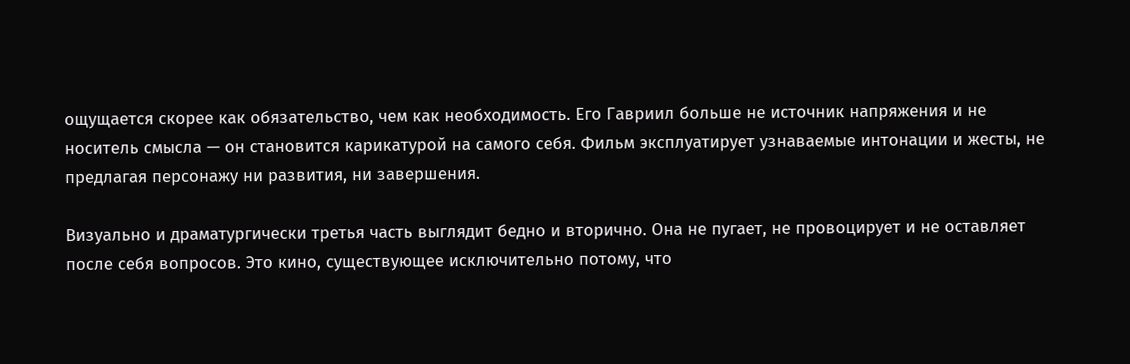ощущается скорее как обязательство, чем как необходимость. Его Гавриил больше не источник напряжения и не носитель смысла — он становится карикатурой на самого себя. Фильм эксплуатирует узнаваемые интонации и жесты, не предлагая персонажу ни развития, ни завершения.

Визуально и драматургически третья часть выглядит бедно и вторично. Она не пугает, не провоцирует и не оставляет после себя вопросов. Это кино, существующее исключительно потому, что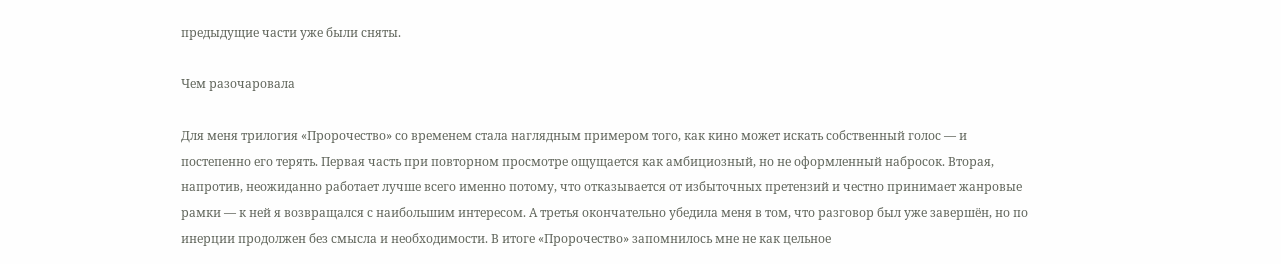предыдущие части уже были сняты.

Чем разочаровала

Для меня трилогия «Пророчество» со временем стала наглядным примером того, как кино может искать собственный голос — и постепенно его терять. Первая часть при повторном просмотре ощущается как амбициозный, но не оформленный набросок. Вторая, напротив, неожиданно работает лучше всего именно потому, что отказывается от избыточных претензий и честно принимает жанровые рамки — к ней я возвращался с наибольшим интересом. А третья окончательно убедила меня в том, что разговор был уже завершён, но по инерции продолжен без смысла и необходимости. В итоге «Пророчество» запомнилось мне не как цельное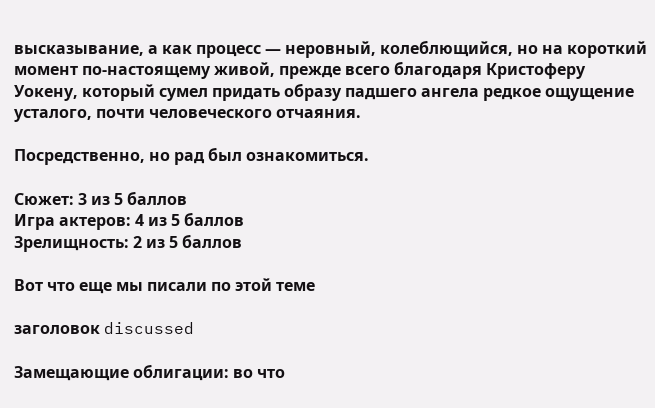высказывание, а как процесс — неровный, колеблющийся, но на короткий момент по-настоящему живой, прежде всего благодаря Кристоферу Уокену, который сумел придать образу падшего ангела редкое ощущение усталого, почти человеческого отчаяния.

Посредственно, но рад был ознакомиться.

Сюжет: 3 из 5 баллов
Игра актеров: 4 из 5 баллов
Зрелищность: 2 из 5 баллов

Вот что еще мы писали по этой теме

заголовок discussed

Замещающие облигации: во что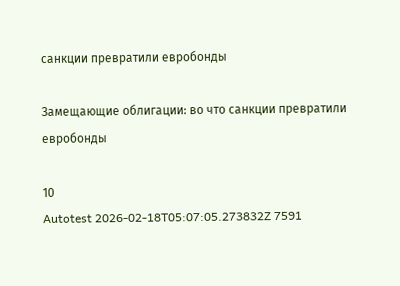санкции превратили евробонды

Замещающие облигации: во что санкции превратили евробонды

10
Autotest 2026-02-18T05:07:05.273832Z 7591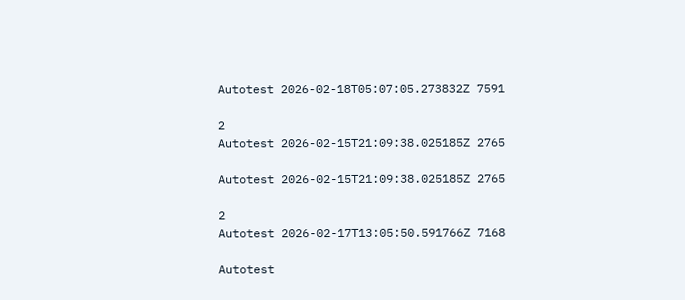Autotest 2026-02-18T05:07:05.273832Z 7591

2
Autotest 2026-02-15T21:09:38.025185Z 2765

Autotest 2026-02-15T21:09:38.025185Z 2765

2
Autotest 2026-02-17T13:05:50.591766Z 7168

Autotest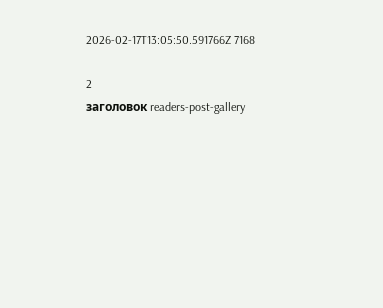2026-02-17T13:05:50.591766Z 7168

2
заголовок readers-post-gallery